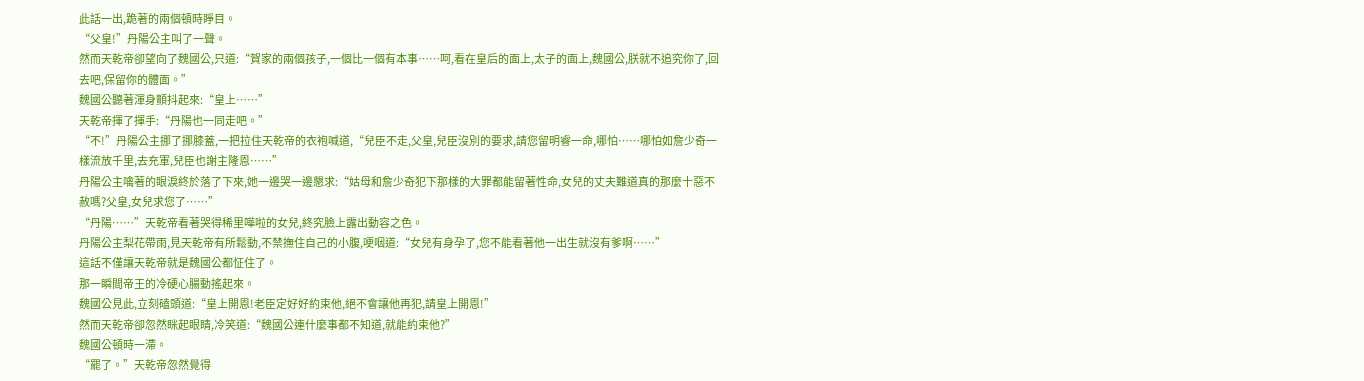此話一出,跪著的兩個頓時睜目。
“父皇!”丹陽公主叫了一聲。
然而天乾帝卻望向了魏國公,只道:“賀家的兩個孩子,一個比一個有本事……呵,看在皇后的面上,太子的面上,魏國公,朕就不追究你了,回去吧,保留你的體面。”
魏國公聽著渾身顫抖起來:“皇上……”
天乾帝揮了揮手:“丹陽也一同走吧。”
“不!”丹陽公主挪了挪膝蓋,一把拉住天乾帝的衣袍喊道,“兒臣不走,父皇,兒臣沒別的要求,請您留明睿一命,哪怕……哪怕如詹少奇一樣流放千里,去充軍,兒臣也謝主隆恩……”
丹陽公主噙著的眼淚終於落了下來,她一邊哭一邊懇求:“姑母和詹少奇犯下那樣的大罪都能留著性命,女兒的丈夫難道真的那麼十惡不赦嗎?父皇,女兒求您了……”
“丹陽……”天乾帝看著哭得稀里嘩啦的女兒,終究臉上露出動容之色。
丹陽公主梨花帶雨,見天乾帝有所鬆動,不禁撫住自己的小腹,哽咽道:“女兒有身孕了,您不能看著他一出生就沒有爹啊……”
這話不僅讓天乾帝就是魏國公都怔住了。
那一瞬間帝王的冷硬心腸動搖起來。
魏國公見此,立刻磕頭道:“皇上開恩!老臣定好好約束他,絕不會讓他再犯,請皇上開恩!”
然而天乾帝卻忽然眯起眼睛,冷笑道:“魏國公連什麼事都不知道,就能約束他?”
魏國公頓時一滯。
“罷了。”天乾帝忽然覺得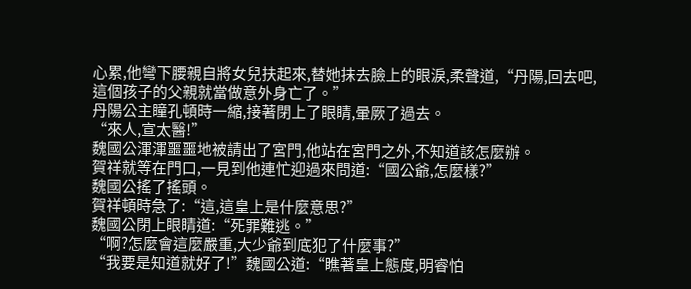心累,他彎下腰親自將女兒扶起來,替她抹去臉上的眼淚,柔聲道,“丹陽,回去吧,這個孩子的父親就當做意外身亡了。”
丹陽公主瞳孔頓時一縮,接著閉上了眼睛,暈厥了過去。
“來人,宣太醫!”
魏國公渾渾噩噩地被請出了宮門,他站在宮門之外,不知道該怎麼辦。
賀祥就等在門口,一見到他連忙迎過來問道:“國公爺,怎麼樣?”
魏國公搖了搖頭。
賀祥頓時急了:“這,這皇上是什麼意思?”
魏國公閉上眼睛道:“死罪難逃。”
“啊?怎麼會這麼嚴重,大少爺到底犯了什麼事?”
“我要是知道就好了!”魏國公道:“瞧著皇上態度,明睿怕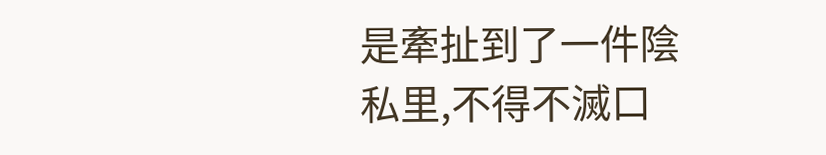是牽扯到了一件陰私里,不得不滅口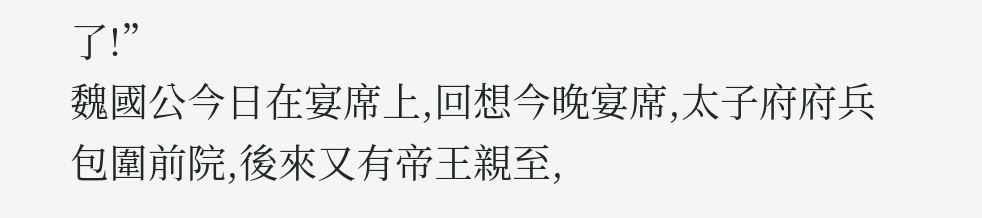了!”
魏國公今日在宴席上,回想今晚宴席,太子府府兵包圍前院,後來又有帝王親至,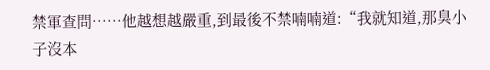禁軍查問……他越想越嚴重,到最後不禁喃喃道:“我就知道,那臭小子沒本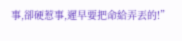事,卻硬惹事,遲早要把命給弄丟的!”